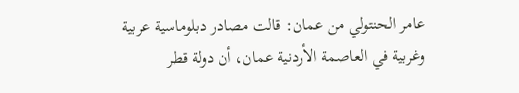عامر الحنتولي من عمان: قالت مصادر دبلوماسية عربية وغربية في العاصمة الأردنية عمان، أن دولة قطر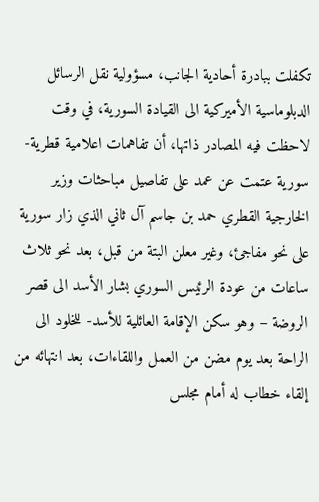تكفلت ببادرة أحادية الجانب، مسؤولية نقل الرسائل الدبلوماسية الأميركية الى القيادة السورية، في وقت لاحظت فيه المصادر ذاتها، أن تفاهمات اعلامية قطرية-سورية عتمت عن عمد على تفاصيل مباحثات وزير الخارجية القطري حمد بن جاسم آل ثاني الذي زار سورية على نحو مفاجئ، وغير معلن البتة من قبل، بعد نحو ثلاث ساعات من عودة الرئيس السوري بشار الأسد الى قصر الروضة – وهو سكن الإقامة العائلية للأسد- للخلود الى الراحة بعد يوم مضن من العمل واللقاءات، بعد انتهائه من إلقاء خطاب له أمام مجلس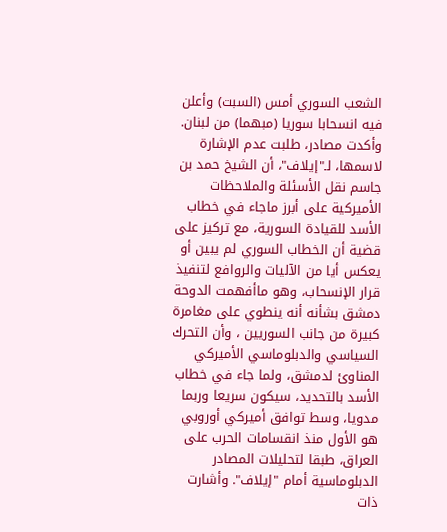الشعب السوري أمس (السبت) وأعلن فيه انسحابا سوريا (مبهما) من لبنان.
وأكدت مصادر، طلبت عدم الإشارة لاسمها، لـ"إيلاف"، أن الشيخ حمد بن جاسم نقل الأسئلة والملاحظات الأميركية على أبرز ماجاء في خطاب الأسد للقيادة السورية، مع تركيز على قضية أن الخطاب السوري لم يبين أو يعكس أيا من الآليات والروافع لتنفيذ قرار الإنسحاب، وهو ماأفهمت الدوحة دمشق بشأنه أنه ينطوي على مغامرة كبيرة من جانب السوريين ، وأن التحرك السياسي والدبلوماسي الأميركي المناوئ لدمشق، ولما جاء في خطاب الأسد بالتحديد، سيكون سريعا وربما مدويا، وسط توافق أميركي أوروبي هو الأول منذ انقسامات الحرب على العراق، طبقا لتحليلات المصادر الدبلوماسية أمام "إيلاف". وأشارت ذات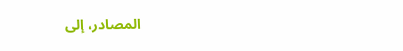المصادر، إلى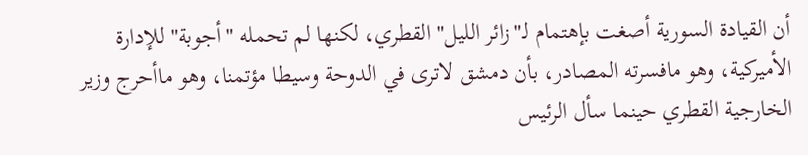أن القيادة السورية أصغت بإهتمام لـ"زائر الليل" القطري، لكنها لم تحمله "أجوبة" للإدارة الأميركية، وهو مافسرته المصادر، بأن دمشق لاترى في الدوحة وسيطا مؤتمنا، وهو ماأحرج وزير الخارجية القطري حينما سأل الرئيس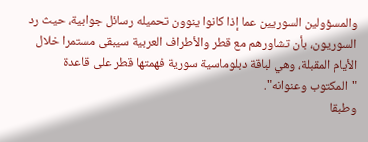والمسؤولين السوريين عما إذا كانوا ينوون تحميله رسائل جوابية، حيث رد السوريون، بأن تشاورهم مع قطر والأطراف العربية سيبقى مستمرا خلال الأيام المقبلة، وهي لباقة دبلوماسية سورية فهمتها قطر على قاعدة "المكتوب وعنوانه".
وطبقا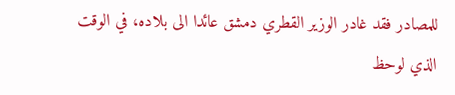للمصادر فقد غادر الوزير القطري دمشق عائدا الى بلاده، في الوقت الذي لوحظ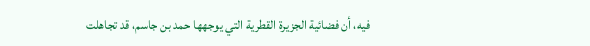فيه، أن فضائية الجزيرة القطرية التي يوجهها حمد بن جاسم، قد تجاهلت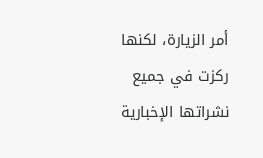أمر الزيارة، لكنها ركزت في جميع نشراتها الإخبارية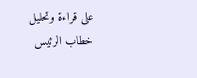على قراءة وتحليل خطاب الرئيس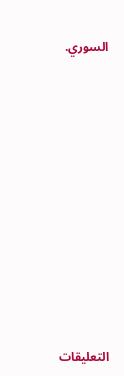السوري.















التعليقات